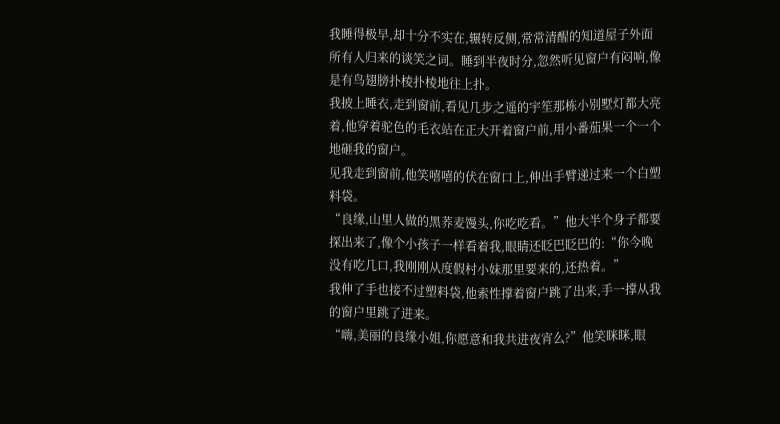我睡得极早,却十分不实在,辗转反侧,常常清醒的知道屋子外面所有人归来的谈笑之词。睡到半夜时分,忽然听见窗户有闷响,像是有鸟翅膀扑棱扑棱地往上扑。
我披上睡衣,走到窗前,看见几步之遥的宇笙那栋小别墅灯都大亮着,他穿着驼色的毛衣站在正大开着窗户前,用小番茄果一个一个地砸我的窗户。
见我走到窗前,他笑嘻嘻的伏在窗口上,伸出手臂递过来一个白塑料袋。
“良缘,山里人做的黑荞麦馒头,你吃吃看。”他大半个身子都要探出来了,像个小孩子一样看着我,眼睛还眨巴眨巴的:“你今晚没有吃几口,我刚刚从度假村小妹那里要来的,还热着。”
我伸了手也接不过塑料袋,他索性撑着窗户跳了出来,手一撑从我的窗户里跳了进来。
“嗨,美丽的良缘小姐,你愿意和我共进夜宵么?”他笑眯眯,眼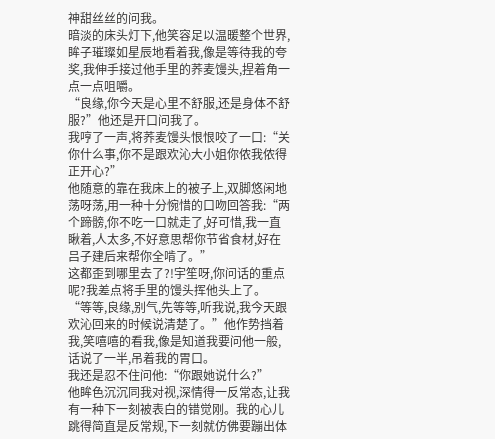神甜丝丝的问我。
暗淡的床头灯下,他笑容足以温暖整个世界,眸子璀璨如星辰地看着我,像是等待我的夸奖,我伸手接过他手里的荞麦馒头,捏着角一点一点咀嚼。
“良缘,你今天是心里不舒服,还是身体不舒服?”他还是开口问我了。
我哼了一声,将荞麦馒头恨恨咬了一口:“关你什么事,你不是跟欢沁大小姐你侬我侬得正开心?”
他随意的靠在我床上的被子上,双脚悠闲地荡呀荡,用一种十分惋惜的口吻回答我:“两个蹄髈,你不吃一口就走了,好可惜,我一直瞅着,人太多,不好意思帮你节省食材,好在吕子建后来帮你全啃了。”
这都歪到哪里去了?!宇笙呀,你问话的重点呢?我差点将手里的馒头挥他头上了。
“等等,良缘,别气,先等等,听我说,我今天跟欢沁回来的时候说清楚了。”他作势挡着我,笑嘻嘻的看我,像是知道我要问他一般,话说了一半,吊着我的胃口。
我还是忍不住问他:“你跟她说什么?”
他眸色沉沉同我对视,深情得一反常态,让我有一种下一刻被表白的错觉刚。我的心儿跳得简直是反常规,下一刻就仿佛要蹦出体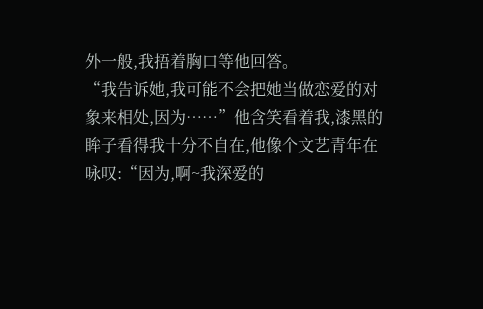外一般,我捂着胸口等他回答。
“我告诉她,我可能不会把她当做恋爱的对象来相处,因为……”他含笑看着我,漆黑的眸子看得我十分不自在,他像个文艺青年在咏叹:“因为,啊~我深爱的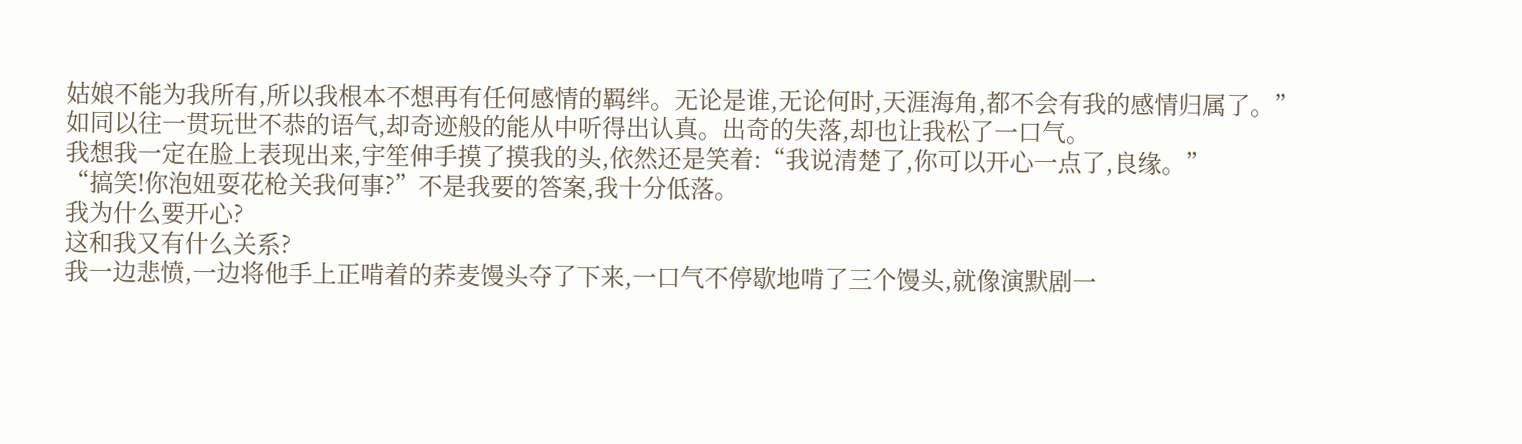姑娘不能为我所有,所以我根本不想再有任何感情的羁绊。无论是谁,无论何时,天涯海角,都不会有我的感情归属了。”
如同以往一贯玩世不恭的语气,却奇迹般的能从中听得出认真。出奇的失落,却也让我松了一口气。
我想我一定在脸上表现出来,宇笙伸手摸了摸我的头,依然还是笑着:“我说清楚了,你可以开心一点了,良缘。”
“搞笑!你泡妞耍花枪关我何事?”不是我要的答案,我十分低落。
我为什么要开心?
这和我又有什么关系?
我一边悲愤,一边将他手上正啃着的荞麦馒头夺了下来,一口气不停歇地啃了三个馒头,就像演默剧一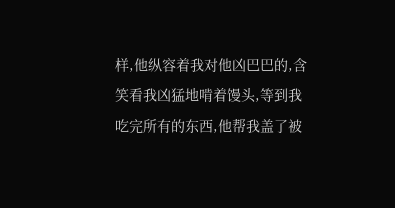样,他纵容着我对他凶巴巴的,含笑看我凶猛地啃着馒头,等到我吃完所有的东西,他帮我盖了被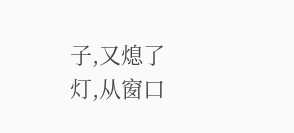子,又熄了灯,从窗口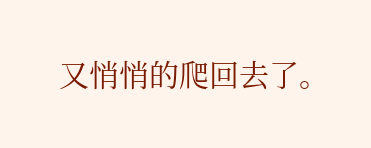又悄悄的爬回去了。